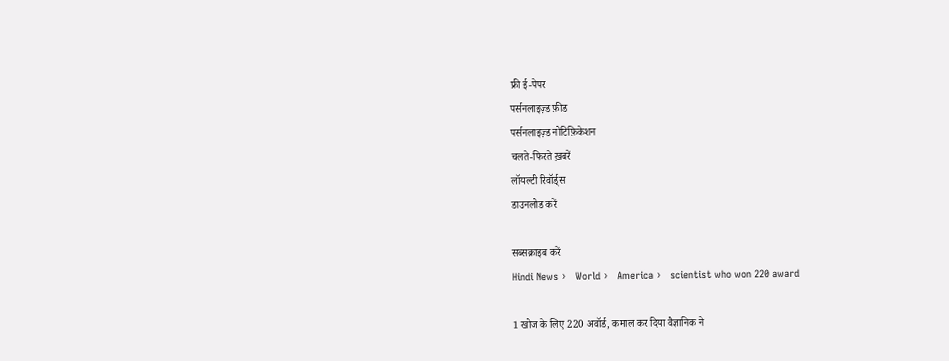फ्री ई-पेपर
पर्सनलाइज़्ड फ़ीड
पर्सनलाइज़्ड नोटिफ़िकेशन
चलते-फिरते ख़बरें
लॉयल्टी रिवॉर्ड्स
डाउनलोड करें

सब्सक्राइब करें
Hindi News ›   World ›   America ›   scientist who won 220 award

1 खोज के लिए 220 अवॉर्ड, कमाल कर दिया वैज्ञानिक ने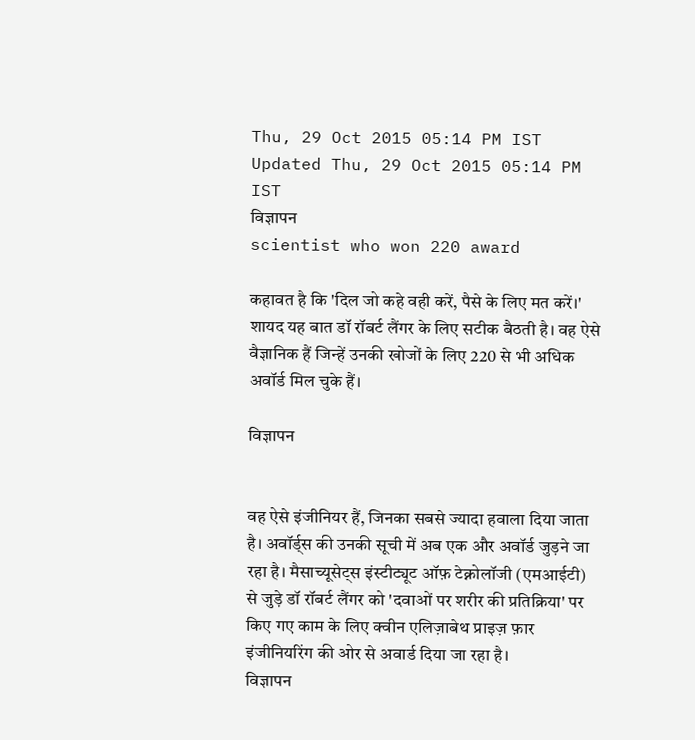Thu, 29 Oct 2015 05:14 PM IST
Updated Thu, 29 Oct 2015 05:14 PM IST
विज्ञापन
scientist who won 220 award

कहावत है कि 'दिल जो कहे वही करें, पैसे के लिए मत करें।' शायद यह बात डॉ रॉबर्ट लैंगर के लिए सटीक बैठती है। वह ऐसे वैज्ञानिक हैं जिन्हें उनकी खोजों के लिए 220 से भी अधिक अवॉर्ड मिल चुके हैं।

विज्ञापन


वह ऐसे इंजीनियर हैं, जिनका सबसे ज्यादा हवाला दिया जाता है। अवॉर्ड्स की उनकी सूची में अब एक और अवॉर्ड जुड़ने जा रहा है। मैसाच्यूसेट्स इंस्टीट्यूट ऑफ़ टेक्नोलॉजी (एमआईटी) से जुड़े डॉ रॉबर्ट लैंगर को 'दवाओं पर शरीर की प्रतिक्रिया' पर किए गए काम के लिए क्वीन एलिज़ाबेथ प्राइज़ फ़ार इंजीनियरिंग की ओर से अवार्ड दिया जा रहा है।
विज्ञापन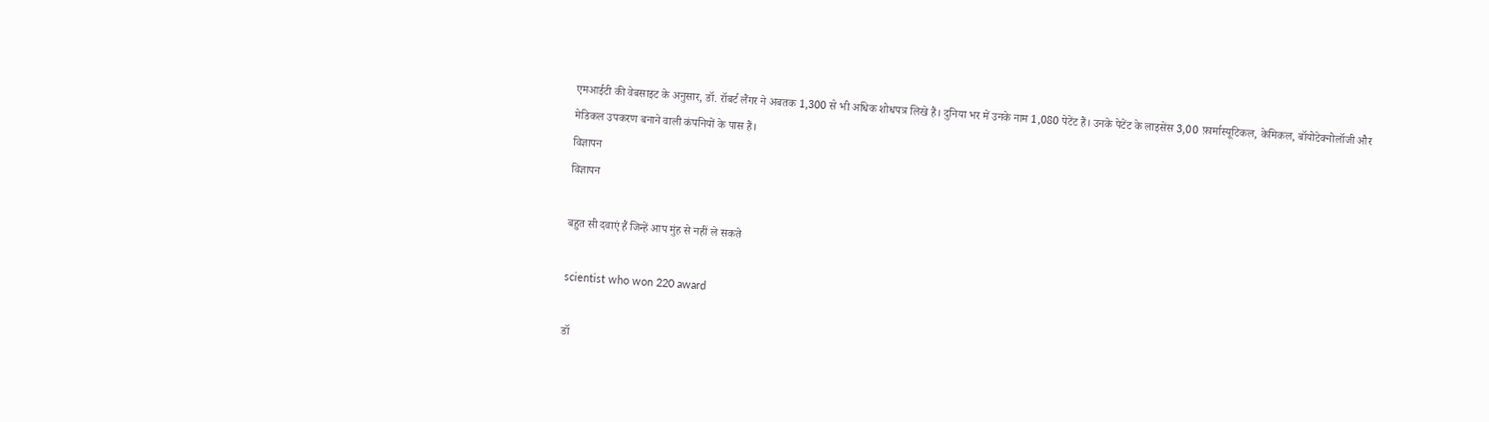एमआईटी की वेबसाइट के अनुसार, डॉ. रॉबर्ट लैंगर ने अबतक 1,300 से भी अधिक शोधपत्र लिखे हैं। दुनिया भर में उनके नाम 1,080 पेटेंट हैं। उनके पेटेंट के लाइसेंस 3,00 फ़ार्मास्यूटिकल, केमिकल, बॉयोटेक्नोलॉजी और मेडिकल उपकरण बनाने वाली कंपनियों के पास हैं।
विज्ञापन
विज्ञापन

बहुत सी दवाएं हैं जिन्हें आप मुंह से नहीं ले सकते

scientist who won 220 award

डॉ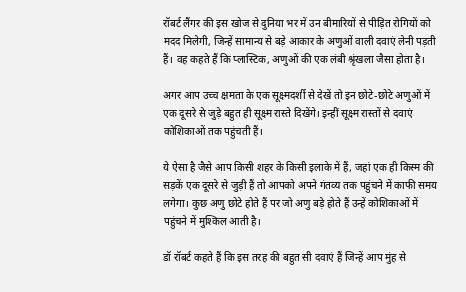रॉबर्ट लैंगर की इस खोज से दुनिया भर में उन बीमारियों से पीड़ित रोगियों को मदद मिलेगी, जिन्हें सामान्य से बड़े आकार के अणुओं वाली दवाएं लेनी पड़ती हैं। वह कहते हैं कि प्लास्टिक, अणुओं की एक लंबी श्रृंखला जैसा होता है।

अगर आप उच्च क्षमता के एक सूक्ष्मदर्शी से देखें तो इन छोटे-छोटे अणुओं में एक दूसरे से जुड़े बहुत ही सूक्ष्म रास्ते दिखेंगे। इन्हीं सूक्ष्म रास्तों से दवाएं कोशिकाओं तक पहुंचती हैं।

ये ऐसा है जैसे आप किसी शहर के किसी इलाके में हैं, जहां एक ही किस्म की सड़कें एक दूसरे से जुड़ी हैं तो आपको अपने गंतव्य तक पहुंचने में काफी समय लगेगा। कुछ अणु छोटे होते हैं पर जो अणु बड़े होते हैं उन्हें कोशिकाओं में पहुंचने में मुश्किल आती है।

डॉ रॉबर्ट कहते हैं कि इस तरह की बहुत सी दवाएं हैं जिन्हें आप मुंह से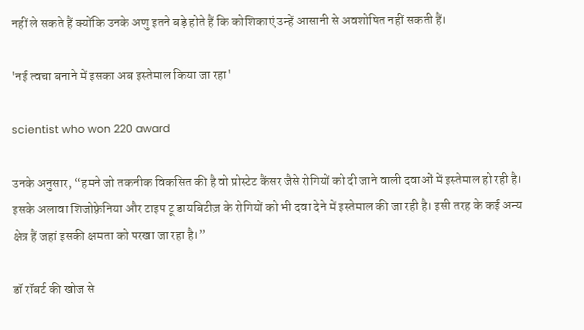नहीं ले सकते हैं क्योंकि उनके अणु इतने बड़े होते हैं कि कोशिकाएं उन्हें आसानी से अवशोषित नहीं सकती हैं।

'नई त्वचा बनाने में इसका अब इस्तेमाल किया जा रहा'

scientist who won 220 award

उनके अनुसार, “हमने जो तकनीक विकसित की है वो प्रोस्टेट कैंसर जैसे रोगियों को दी जाने वाली दवाओं में इस्तेमाल हो रही है। इसके अलावा शिजोफ़्रेनिया और टाइप टू डायबिटीज़ के रोगियों को भी दवा देने में इस्तेमाल की जा रही है। इसी तरह के कई अन्य क्षेत्र हैं जहां इसकी क्षमता को परखा जा रहा है।”

डॉ रॉबर्ट की खोज से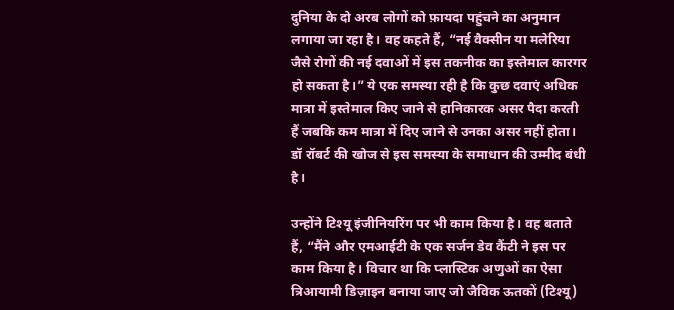दुनिया के दो अरब लोगों को फ़ायदा पहुंचने का अनुमान लगाया जा रहा है। वह कहते हैं, “नई वैक्सीन या मलेरिया जैसे रोगों की नई दवाओं में इस तकनीक का इस्तेमाल कारगर हो सकता है।” ये एक समस्या रही है कि कुछ दवाएं अधिक मात्रा में इस्तेमाल किए जाने से हानिकारक असर पैदा करती हैं जबकि कम मात्रा में दिए जाने से उनका असर नहीं होता। डॉ रॉबर्ट की खोज से इस समस्या के समाधान की उम्मीद बंधी है।

उन्होंने टिश्यू इंजीनियरिंग पर भी काम किया है। वह बताते हैं, “मैंने और एमआईटी के एक सर्जन डेव कैंटी ने इस पर काम किया है। विचार था कि प्लास्टिक अणुओं का ऐसा त्रिआयामी डिज़ाइन बनाया जाए जो जैविक ऊतकों (टिश्यू)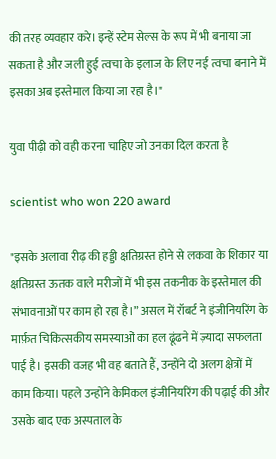की तरह व्यवहार करे। इन्हें स्टेम सेल्स के रूप में भी बनाया जा सकता है और जली हुई त्वचा के इलाज के लिए नई त्वचा बनाने में इसका अब इस्तेमाल किया जा रहा है।"

युवा पीढ़ी को वही करना चाहिए जो उनका दिल करता है

scientist who won 220 award

"इसके अलावा रीढ़ की हड्डी क्षतिग्रस्त होने से लकवा के शिकार या क्षतिग्रस्त ऊतक वाले मरीजों में भी इस तकनीक के इस्तेमाल की संभावनाओं पर काम हो रहा है।” असल में रॉबर्ट ने इंजीनियरिंग के मार्फ़त चिकित्सकीय समस्याओं का हल ढूंढने में ज़्यादा सफलता पाई है। इसकी वजह भी वह बताते हैं, उन्होंने दो अलग क्षेत्रों में काम किया। पहले उन्होंने केमिकल इंजीनियरिंग की पढ़ाई की और उसके बाद एक अस्पताल के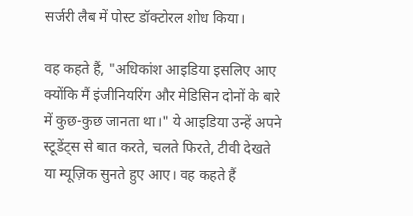सर्जरी लैब में पोस्ट डॉक्टोरल शोध किया।

वह कहते हैं, "अधिकांश आइडिया इसलिए आए क्योंकि मैं इंजीनियरिंग और मेडिसिन दोनों के बारे में कुछ-कुछ जानता था।" ये आइडिया उन्हें अपने स्टूडेंट्स से बात करते, चलते फिरते, टीवी देखते या म्यूज़िक सुनते हुए आए। वह कहते हैं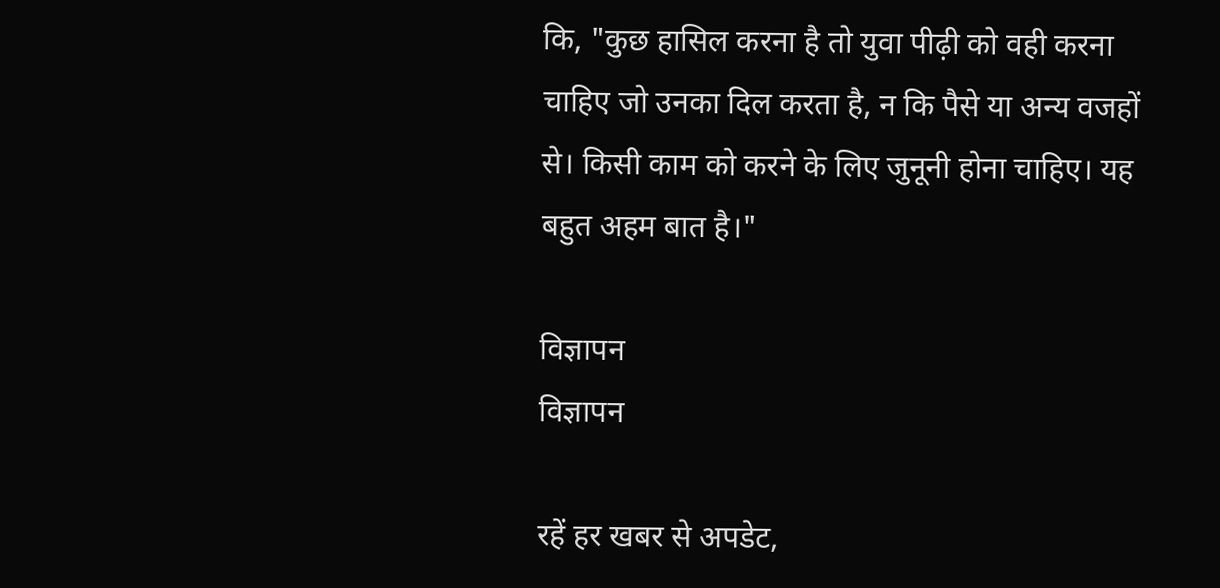कि, "कुछ हासिल करना है तो युवा पीढ़ी को वही करना चाहिए जो उनका दिल करता है, न कि पैसे या अन्य वजहों से। किसी काम को करने के लिए जुनूनी होना चाहिए। यह बहुत अहम बात है।"

विज्ञापन
विज्ञापन

रहें हर खबर से अपडेट,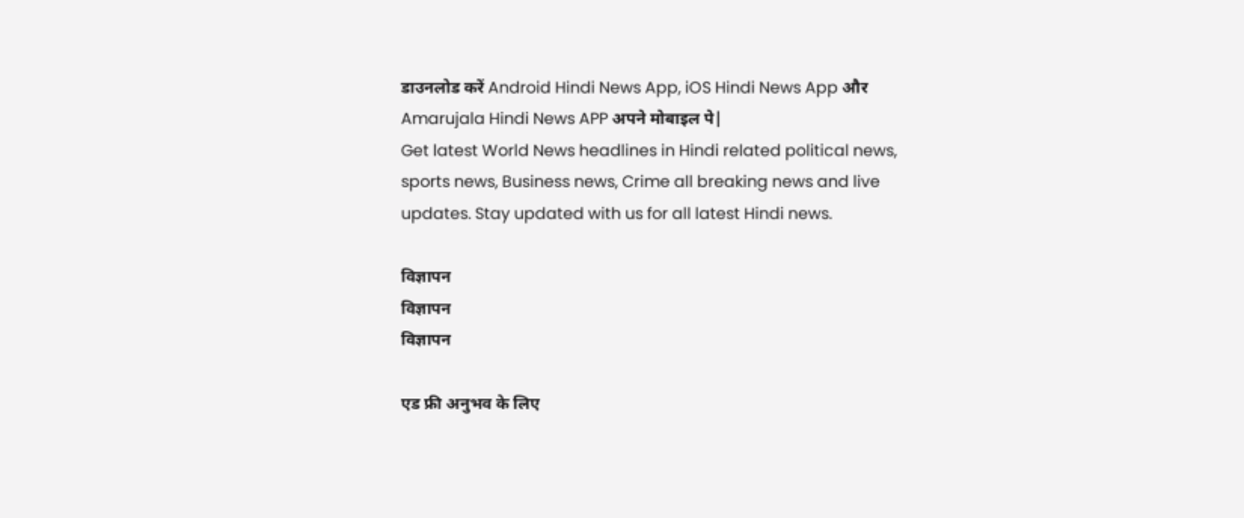डाउनलोड करें Android Hindi News App, iOS Hindi News App और Amarujala Hindi News APP अपने मोबाइल पे|
Get latest World News headlines in Hindi related political news, sports news, Business news, Crime all breaking news and live updates. Stay updated with us for all latest Hindi news.

विज्ञापन
विज्ञापन
विज्ञापन

एड फ्री अनुभव के लिए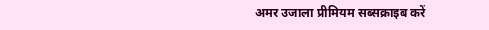अमर उजाला प्रीमियम सब्सक्राइब करें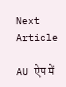Next Article

AU ऐप में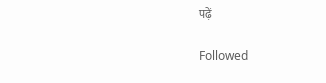पढ़ें

Followed